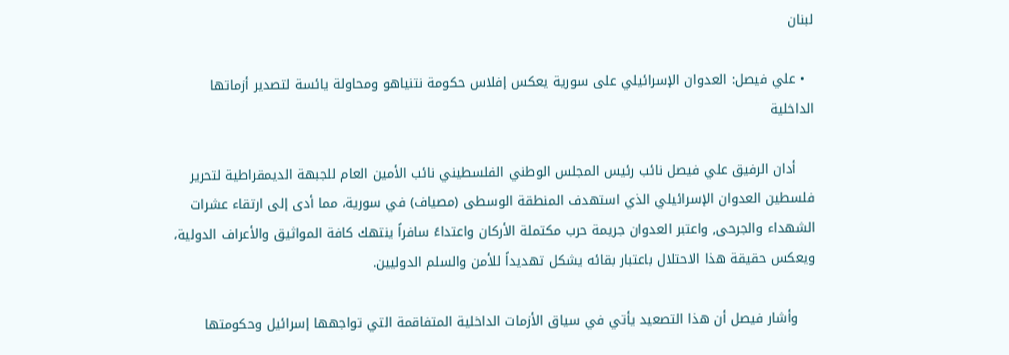لبنان

  • علي فيصل: العدوان الإسرائيلي على سورية يعكس إفلاس حكومة نتنياهو ومحاولة يائسة لتصدير أزماتها الداخلية

    أدان الرفيق علي فيصل نائب رئيس المجلس الوطني الفلسطيني نائب الأمين العام للجبهة الديمقراطية لتحرير فلسطين العدوان الإسرائيلي الذي استهدف المنطقة الوسطى (مصياف) في سورية، مما أدى إلى ارتقاء عشرات الشهداء والجرحى, واعتبر العدوان جريمة حرب مكتملة الأركان واعتداءً سافراً ينتهك كافة المواثيق والأعراف الدولية، ويعكس حقيقة هذا الاحتلال باعتبار بقائه يشكل تهديداً للأمن والسلم الدوليين.

    وأشار فيصل أن هذا التصعيد يأتي في سياق الأزمات الداخلية المتفاقمة التي تواجهها إسرائيل وحكومتها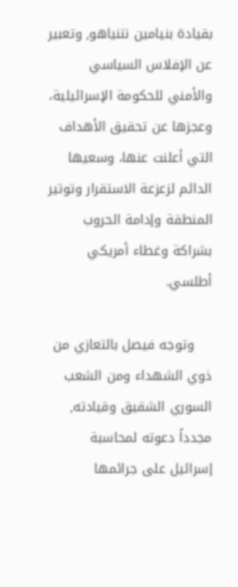بقيادة بنيامين نتنياهو, وتعبير عن الإفلاس السياسي والأمني للحكومة الإسرائيلية، وعجزها عن تحقيق الأهداف التي أعلنت عنها، وسعيها الدائم لزعزعة الاستقرار وتوتير المنطقة وإدامة الحروب بشراكة وغطاء أمريكي أطلسي.

    وتوجه فيصل بالتعازي من ذوي الشهداء ومن الشعب السوري الشقيق وقيادته, مجدداً دعوته لمحاسبة إسرائيل على جرائمها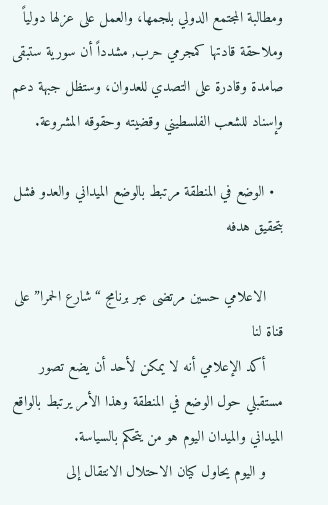ومطالبة المجتمع الدولي بلجمها، والعمل على عزلها دولياً وملاحقة قادتها كمجرمي حرب, مشدداً أن سورية ستبقى صامدة وقادرة على التصدي للعدوان، وستظل جبهة دعم وإسناد للشعب الفلسطيني وقضيته وحقوقه المشروعة.

  • الوضع في المنطقة مرتبط بالوضع الميداني والعدو فشل بتحقيق هدفه

    الاعلامي حسين مرتضى عبر برنامج “شارع الحمرا” على قناة لنا
    أكد الإعلامي أنه لا يمكن لأحد أن يضع تصور مستقبلي حول الوضع في المنطقة وهذا الأمر يرتبط بالواقع الميداني والميدان اليوم هو من يتحكم بالسياسة.
    و اليوم يحاول كيان الاحتلال الانتقال إلى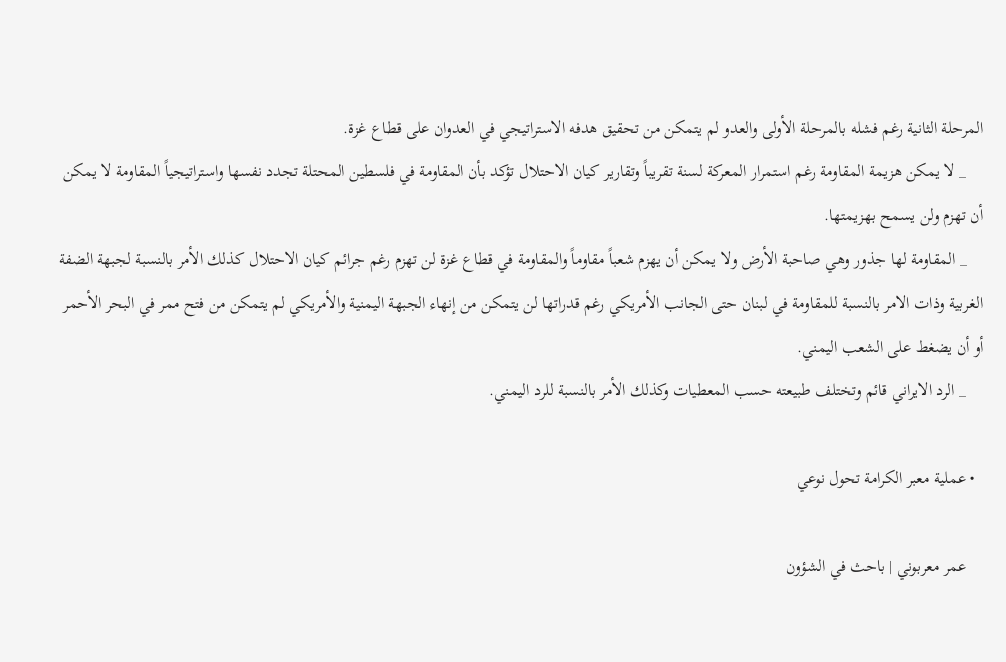المرحلة الثانية رغم فشله بالمرحلة الأولى والعدو لم يتمكن من تحقيق هدفه الاستراتيجي في العدوان على قطاع غزة.
    _ لا يمكن هزيمة المقاومة رغم استمرار المعركة لسنة تقريباً وتقارير كيان الاحتلال تؤكد بأن المقاومة في فلسطين المحتلة تجدد نفسها واستراتيجياً المقاومة لا يمكن أن تهزم ولن يسمح بهزيمتها.
    _ المقاومة لها جذور وهي صاحبة الأرض ولا يمكن أن يهزم شعباً مقاوماً والمقاومة في قطاع غزة لن تهزم رغم جرائم كيان الاحتلال كذلك الأمر بالنسبة لجبهة الضفة الغربية وذات الامر بالنسبة للمقاومة في لبنان حتى الجانب الأمريكي رغم قدراتها لن يتمكن من إنهاء الجبهة اليمنية والأمريكي لم يتمكن من فتح ممر في البحر الأحمر أو أن يضغط على الشعب اليمني.
    _ الرد الايراني قائم وتختلف طبيعته حسب المعطيات وكذلك الأمر بالنسبة للرد اليمني.

  • عملية معبر الكرامة تحول نوعي

    عمر معربوني | باحث في الشؤون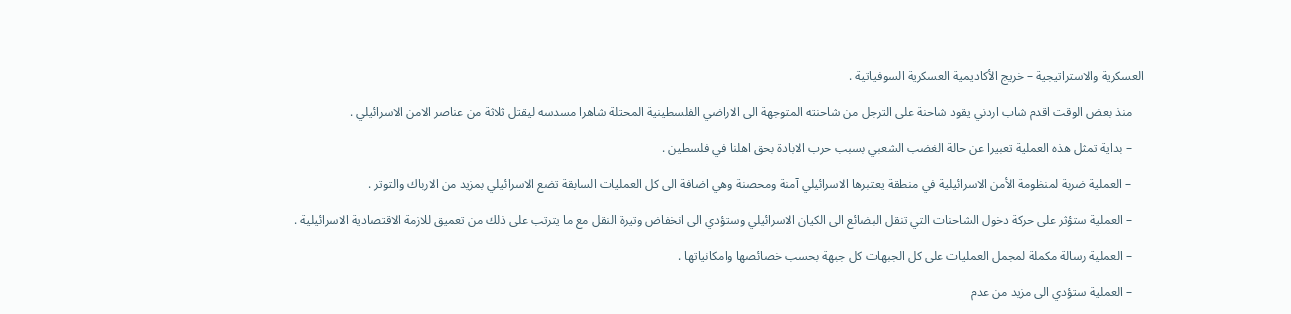العسكرية والاستراتيجية – خريج الأكاديمية العسكرية السوفياتية .

    منذ بعض الوقت اقدم شاب اردني يقود شاحنة على الترجل من شاحنته المتوجهة الى الاراضي الفلسطينية المحتلة شاهرا مسدسه ليقتل ثلاثة من عناصر الامن الاسرائيلي .

    – بداية تمثل هذه العملية تعبيرا عن حالة الغضب الشعبي بسبب حرب الابادة بحق اهلنا في فلسطين .

    – العملية ضربة لمنظومة الأمن الاسرائيلية في منطقة يعتبرها الاسرائيلي آمنة ومحصنة وهي اضافة الى كل العمليات السابقة تضع الاسرائيلي بمزيد من الارباك والتوتر .

    – العملية ستؤثر على حركة دخول الشاحنات التي تنقل البضائع الى الكيان الاسرائيلي وستؤدي الى انخفاض وتيرة النقل مع ما يترتب على ذلك من تعميق للازمة الاقتصادية الاسرائيلية .

    – العملية رسالة مكملة لمجمل العمليات على كل الجبهات كل جبهة بحسب خصائصها وامكانياتها .

    – العملية ستؤدي الى مزيد من عدم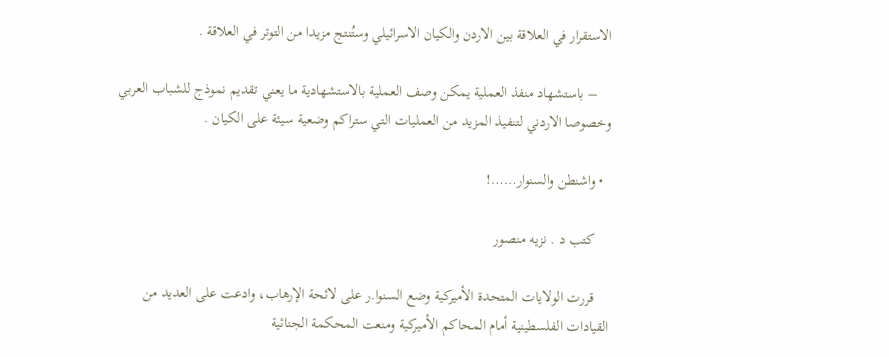الاستقرار في العلاقة بين الاردن والكيان الاسرائيلي وستُنتج مزيدا من التوتر في العلاقة .

    – باستشهاد منفذ العملية يمكن وصف العملية بالاستشهادية ما يعني تقديم نموذج للشباب العربي وخصوصا الاردني لتنفيذ المزيد من العمليات التي ستراكم وضعية سيئة على الكيان .

  • واشنطن والسنوار……!

    كتب د . نزيه منصور

    قررت الولايات المتحدة الأميركية وضع السنوا.ر على لائحة الإرهاب، وادعت على العديد من القيادات الفلسطينية أمام المحاكم الأميركية ومنعت المحكمة الجنائية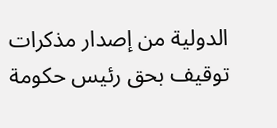الدولية من إصدار مذكرات توقيف بحق رئيس حكومة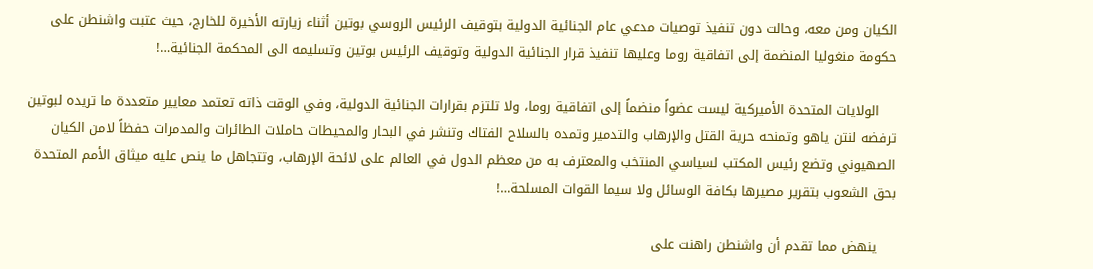الكيان ومن معه، وحالت دون تنفيذ توصيات مدعي عام الجنائية الدولية بتوقيف الرئيس الروسي بوتين أثناء زيارته الأخيرة للخارج، حيث عتبت واشنطن على حكومة منغوليا المنضمة إلى اتفاقية روما وعليها تنفيذ قرار الجنائية الدولية وتوقيف الرئيس بوتين وتسليمه الى المحكمة الجنائية…!

    الولايات المتحدة الأميركية ليست عضواً منضماً إلى اتفاقية روما، ولا تلتزم بقرارات الجنائية الدولية، وفي الوقت ذاته تعتمد معايير متعددة ما تريده لبوتين ترفضه لنتن ياهو وتمنحه حرية القتل والإرهاب والتدمير وتمده بالسلاح الفتاك وتنشر في البحار والمحيطات حاملات الطائرات والمدمرات حفظاً لامن الكيان الصهيوني وتضع رئيس المكتب لسياسي المنتخب والمعترف به من معظم الدول في العالم على لائحة الإرهاب، وتتجاهل ما ينص عليه ميثاق الأمم المتحدة بحق الشعوب بتقرير مصيرها بكافة الوسائل ولا سيما القوات المسلحة…!

    ينهض مما تقدم أن واشنطن راهنت على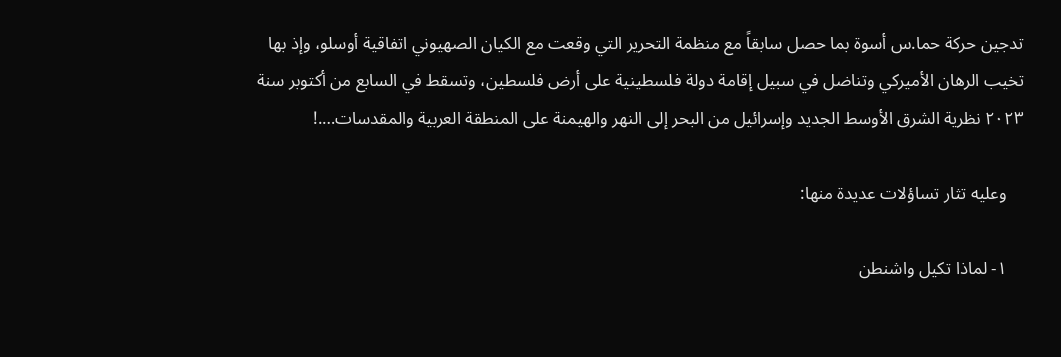تدجين حركة حما.س أسوة بما حصل سابقاً مع منظمة التحرير التي وقعت مع الكيان الصهيوني اتفاقية أوسلو، وإذ بها تخيب الرهان الأميركي وتناضل في سبيل إقامة دولة فلسطينية على أرض فلسطين، وتسقط في السابع من أكتوبر سنة ٢٠٢٣ نظرية الشرق الأوسط الجديد وإسرائيل من البحر إلى النهر والهيمنة على المنطقة العربية والمقدسات….!

    وعليه تثار تساؤلات عديدة منها:

    ١- لماذا تكيل واشنطن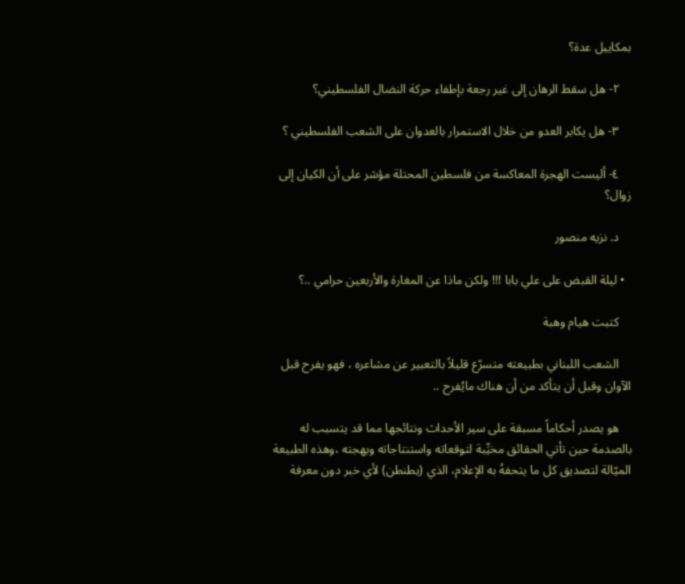بمكاييل عدة؟

    ٢- هل سقط الرهان إلى غير رجعة بإطفاء حركة النضال الفلسطيني؟

    ٣- هل يكابر العدو من خلال الاستمرار بالعدوان على الشعب الفلسطيني ؟

    ٤- أليست الهجرة المعاكسة من فلسطين المحتلة مؤشر على أن الكيان إلى زوال؟

    د. نزيه منصور

  • ليلة القبض على علي بابا !!! ولكن ماذا عن المغارة والأربعين حرامي ..؟

    كتبت هيام وهبة

    الشعب اللبناني بطبيعته متسرّع قليلاً بالتعبير عن مشاعره ، فهو يفرح قبل الآوان وقبل أن يتأكد من أن هناك مايُفرح ..

    هو يصدر أحكاماً مسبقة على سير الأحداث ونتائجها مما قد يتسبب له بالصدمة حين تأتي الحقائق مخيِّبة لتوقعاته واستنتاجاته وبهجته ،وهذه الطبيعة الميّالة لتصديق كل ما يتحفهُ به الإعلام، الذي (يطنطن) لأي خبر دون معرفة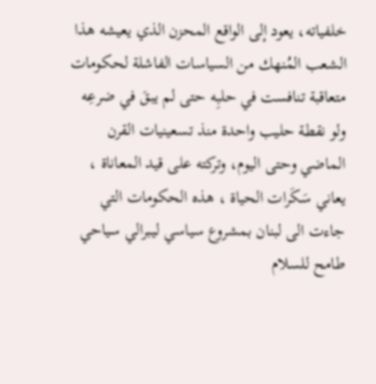خلفياته، يعود إلى الواقع المحزن الذي يعيشه هذا الشعب المُنهك من السياسات الفاشلة لحكومات متعاقبة تنافست في حلبِه حتى لم يبقَ في ضرعِه ولو نقطة حليب واحدة منذ تسعينيات القرن الماضي وحتى اليوم، وتركته على قيد المعاناة ، يعاني سَكَرات الحياة ، هذه الحكومات التي جاءت الى لبنان بمشروع سياسي ليبرالي سياحي طامح للسلام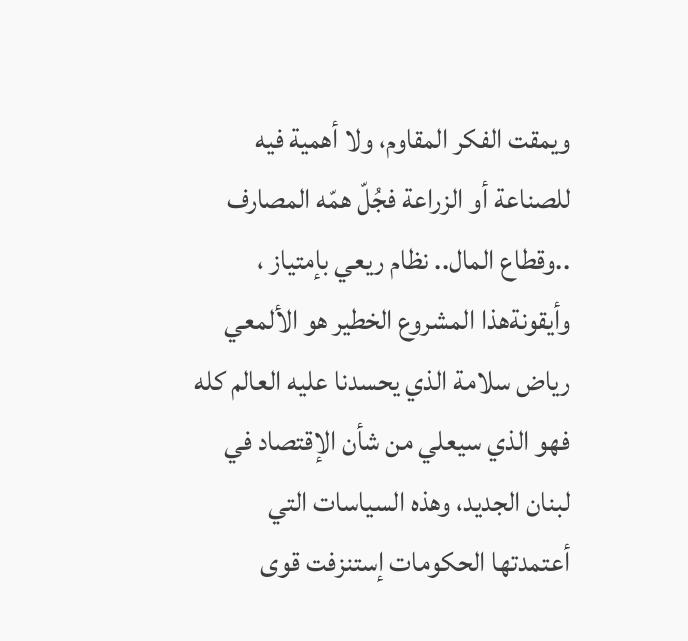ويمقت الفكر المقاوم، ولا أهمية فيه للصناعة أو الزراعة فجُلّ همّه المصارف ..وقطاع المال.. نظام ريعي بإمتياز ، وأيقونةهذا المشروع الخطير هو الألمعي رياض سلامة الذي يحسدنا عليه العالم كله فهو الذي سيعلي من شأن الإقتصاد في لبنان الجديد، وهذه السياسات التي أعتمدتها الحكومات إستنزفت قوى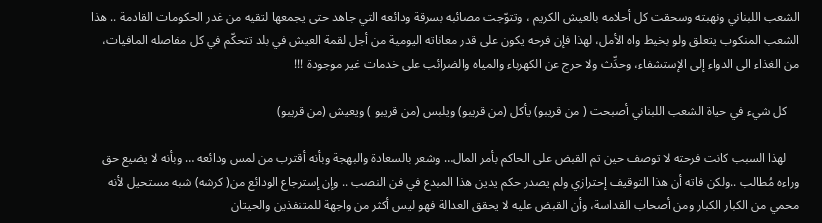الشعب اللبناني ونهبته وسحقت كل أحلامه بالعيش الكريم ، وتتوّجت مصائبه بسرقة ودائعه التي جاهد حتى يجمعها لتقيه من غدر الحكومات القادمة .. هذا الشعب المنكوب يتعلق ولو بخيط واه الأمل، لهذا فإن فرحه يكون على قدر معاناته اليومية من أجل لقمة العيش في بلد تتحكّم في كل مفاصله المافيات، من الغذاء الى الدواء إلى الإستشفاء، وحدِّث ولا حرج عن الكهرباء والمياه والضرائب على خدمات غير موجودة !!!

    كل شيء في حياة الشعب اللبناني أصبحت ( من قريبو) يأكل (من قريبو) ويلبس (من قريبو ) ويعيش (من قريبو)

    لهذا السبب كانت فرحته لا توصف حين تم القبض على الحاكم بأمر المال… وشعر بالسعادة والبهجة وبأنه أقترب من لمس ودائعه … وبأنه لا يضيع حق وراءه مُطالب ..ولكن فاته أن هذا التوقيف إحترازي ولم يصدر حكم يدين هذا المبدع في فن النصب .. وإن إسترجاع الودائع من( كرشه) شبه مستحيل لأنه محمي من الكبار الكبار ومن أصحاب القداسة، وأن القبض عليه لا يحقق العدالة فهو ليس أكثر من واجهة للمتنفذين والحيتان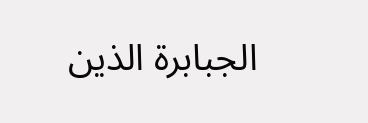الجبابرة الذين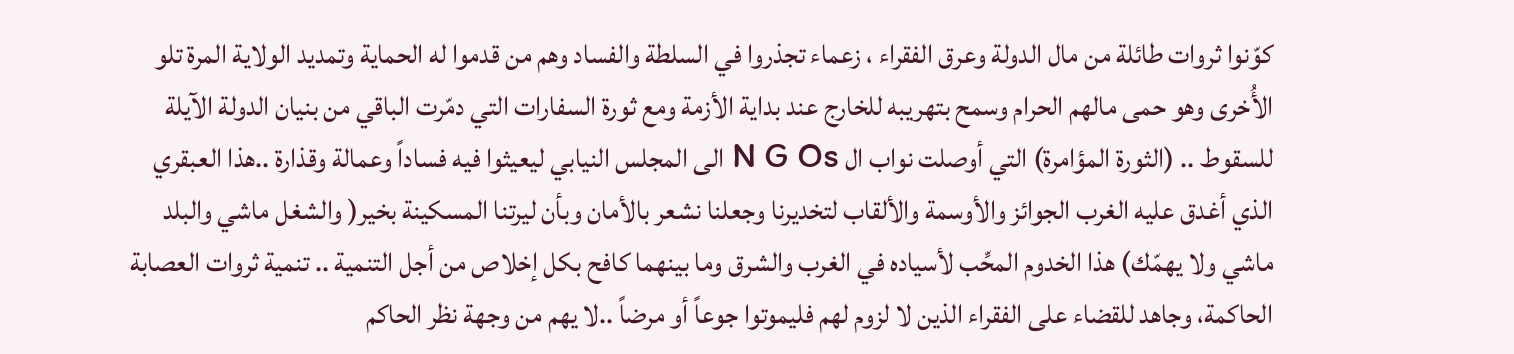كوّنوا ثروات طائلة من مال الدولة وعرق الفقراء ، زعماء تجذروا في السلطة والفساد وهم من قدموا له الحماية وتمديد الولاية المرة تلو الأُخرى وهو حمى مالهم الحرام وسمح بتهريبه للخارج عند بداية الأزمة ومع ثورة السفارات التي دمّرت الباقي من بنيان الدولة الآيلة للسقوط .. (الثورة المؤامرة) التي أوصلت نواب ال N G Os الى المجلس النيابي ليعيثوا فيه فساداً وعمالة وقذارة ..هذا العبقري الذي أغدق عليه الغرب الجوائز والأوسمة والألقاب لتخديرنا وجعلنا نشعر بالأمان وبأن ليرتنا المسكينة بخير( والشغل ماشي والبلد ماشي ولا يهمّك) هذا الخدوم المحِّب لأسياده في الغرب والشرق وما بينهما كافح بكل إخلاص من أجل التنمية .. تنمية ثروات العصابة الحاكمة، وجاهد للقضاء على الفقراء الذين لا لزوم لهم فليموتوا جوعاً أو مرضاً ..لا يهم من وجهة نظر الحاكم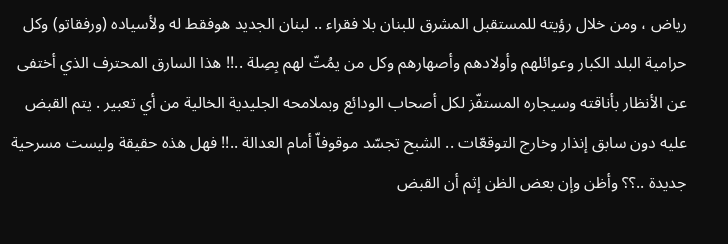رياض ، ومن خلال رؤيته للمستقبل المشرق للبنان بلا فقراء .. لبنان الجديد هوفقط له ولأسياده (ورفقاتو) وكل حرامية البلد الكبار وعوائلهم وأولادهم وأصهارهم وكل من يمُتّ لهم بِصِلة ..!! هذا السارق المحترف الذي أختفى عن الأنظار بأناقته وسيجاره المستفّز لكل أصحاب الودائع وبملامحه الجليدية الخالية من أي تعبير . يتم القبض عليه دون سابق إنذار وخارج التوقعّات .. الشبح تجسّد موقوفاّ أمام العدالة ..!! فهل هذه حقيقة وليست مسرحية جديدة ..؟؟ وأظن وإن بعض الظن إثم أن القبض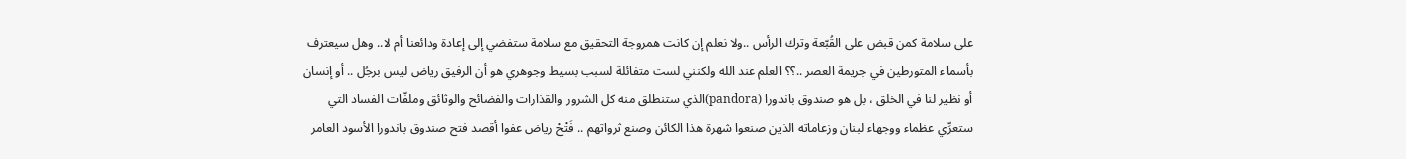على سلامة كمن قبض على القُبّعة وترك الرأس ..ولا نعلم إن كانت همروجة التحقيق مع سلامة ستفضي إلى إعادة ودائعنا أم لا.. وهل سيعترف بأسماء المتورطين في جريمة العصر ..؟؟ العلم عند الله ولكنني لست متفائلة لسبب بسيط وجوهري هو أن الرفيق رياض ليس برجُل .. أو إنسان أو نظير لنا في الخلق ، بل هو صندوق باندورا (pandora)الذي ستنطلق منه كل الشرور والقذارات والفضائح والوثائق وملفّات الفساد التي ستعرِّي عظماء ووجهاء لبنان وزعاماته الذين صنعوا شهرة هذا الكائن وصنع ثرواتهم .. فَتْحْ رياض عفوا أقصد فتح صندوق باندورا الأسود العامر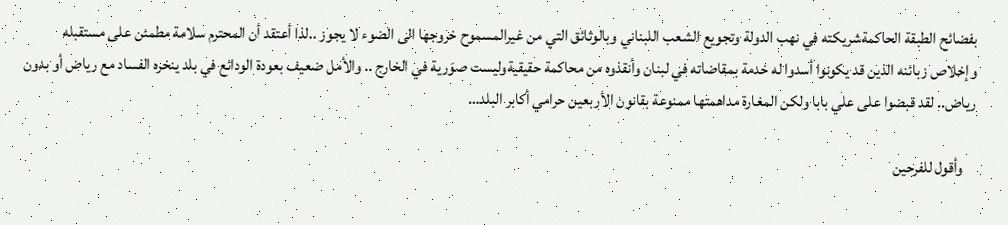بفضائح الطبقة الحاكمةشريكته في نهب الدولة وتجويع الشعب اللبناني وبالوثائق التي من غيرالمسموح خروجها الى الضوء لا يجوز ..لذا أعتقد أن المحترم سلامة مطمئن على مستقبله وإخلاص زبائنه الذين قد يكونوا أسدوا له خدمة بمقاضاته في لبنان وأنقذوه من محاكمة حقيقيةوليست صوَرية في الخارج .. والأمل ضعيف بعودة الودائع في بلد ينخره الفساد مع رياض أو بدون رياض.. لقد قبضوا على علي بابا ولكن المغارة مداهمتها ممنوعة بقانون الأربعين حرامي أكابر البلد…

    وأقول للفرحين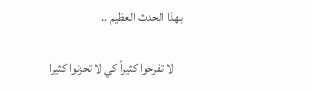بهذا الحدث العظيم ..

    لا تفرحوا كثيراً كي لا تحزنوا كثيرا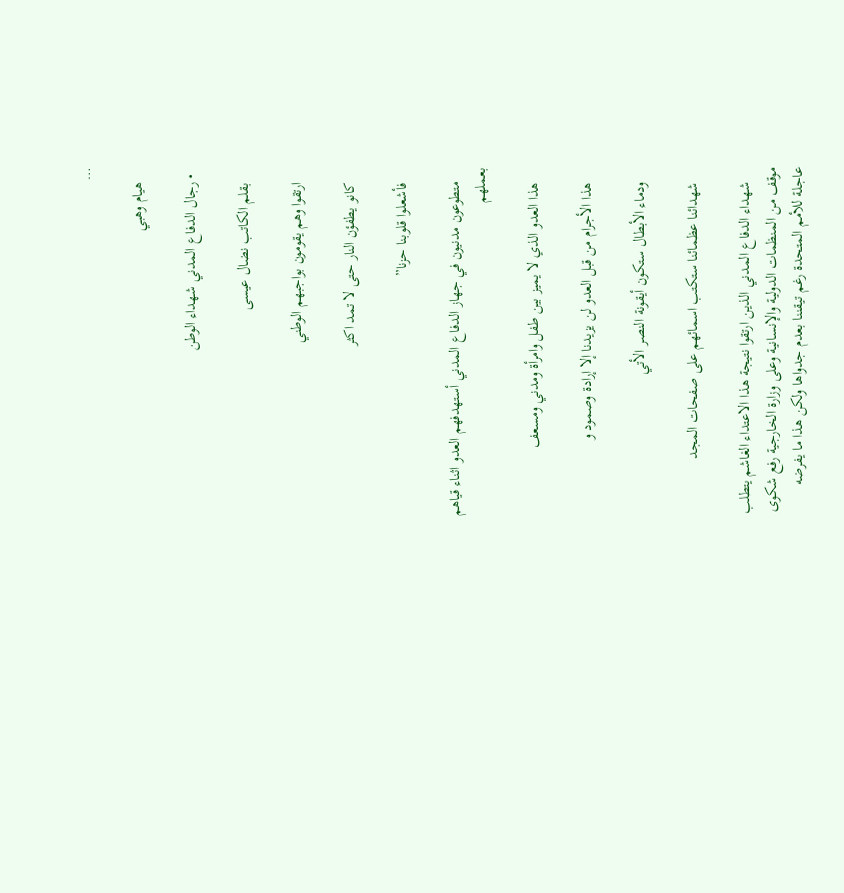…

    هيام وهبي

  • رجال الدفاع المدني شهداء الوطن

    بقلم الكاتب نضال عيسى

    ارتقوا وهم يقومون بواجبهم الوطني

    كانو يطفؤن النار حتى لا تمد اكثر

    فأشعلوا قلوبنا حزنا”

    متطوعون مدنيون في جهاز الدفاع المدني أستهدفهم العدو اثناء قياهم بعملهم

    هذا العدو الذي لا يميز بين طفل وامرأة ومدني ومسعف

    هذا الأجرام من قبل العدو لن يزيدنا إلا إرادة وصمود و

    ودماء الأبطال ستكون أيقونة النصر الأتي

    شهدائنا عظمائنا ستكتب اسمائهم على صفحات المجد

    شهداء الدفاع المدني الذين ارتقوا نتيجة هذا الاعتداء الغاشم يتطلب موقف من المنظمات الدولية والإنسانية وعلى وزارة الخارجية رفع شكوى عاجلة للأمم المتحدة رغم تيقننا بعدم جدواها ولكن هذا ما يفرضه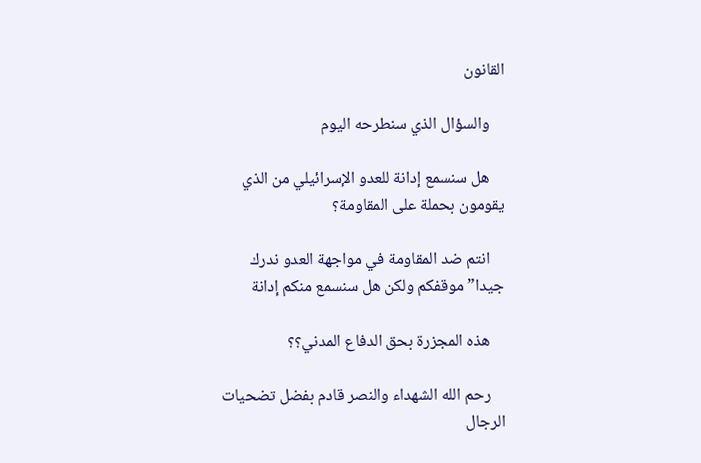القانون

    والسؤال الذي سنطرحه اليوم

    هل سنسمع إدانة للعدو الإسرائيلي من الذي يقومون بحملة على المقاومة؟

    انتم ضد المقاومة في مواجهة العدو ندرك جيدا” موقفكم ولكن هل سنسمع منكم إدانة

    هذه المجزرة بحق الدفاع المدني؟؟

    رحم الله الشهداء والنصر قادم بفضل تضحيات الرجال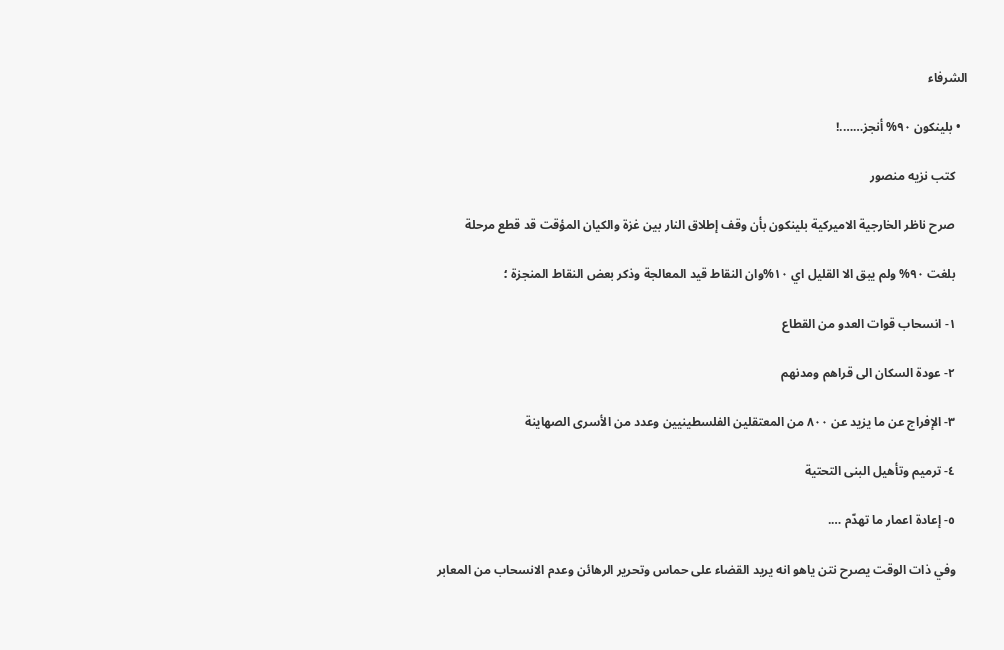الشرفاء

  • بلينكون ٩٠% أنجز…….!

    كتب نزيه منصور

    صرح ناظر الخارجية الاميركية بلينكون بأن وقف إطلاق النار بين غزة والكيان المؤقت قد قطع مرحلة

    بلغت ٩٠% ولم يبق الا القليل اي ١٠%وان النقاط قيد المعالجة وذكر بعض النقاط المنجزة ؛

    ١- انسحاب قوات العدو من القطاع

    ٢- عودة السكان الى قراهم ومدنهم

    ٣- الإفراج عن ما يزيد عن ٨٠٠ من المعتقلين الفلسطينيين وعدد من الأسرى الصهاينة

    ٤- ترميم وتأهيل البنى التحتية

    ٥- إعادة اعمار ما تهدّم ….

    وفي ذات الوقت يصرح نتن ياهو انه يريد القضاء على حماس وتحرير الرهائن وعدم الانسحاب من المعابر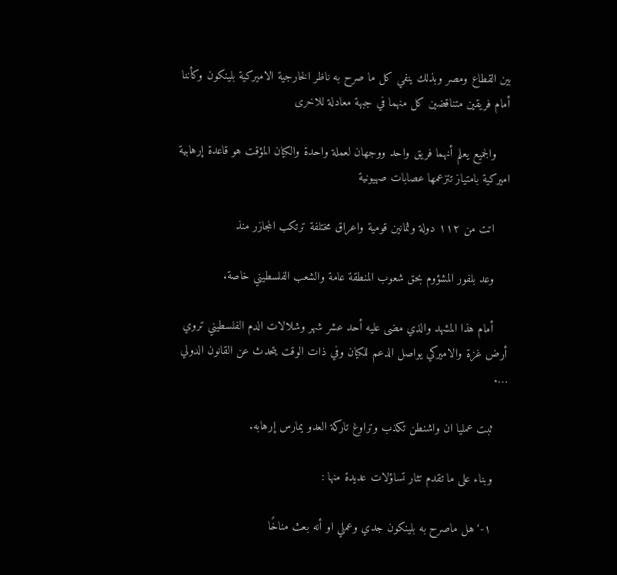بين القطاع ومصر وبذلك ينفي كل ما صرح به ناظر الخارجية الاميركية بلينكون وكأننا أمام فريقين متناقضين كل منهما في جبهة معادلة للاخرى

    والجميع يعلم أنهما فريق واحد ووجهان لعملة واحدة والكيان المؤقت هو قاعدة إرهابية اميركية بامتياز تتزعمها عصابات صهيونية

    اتت من ١١٢ دولة وثمانين قومية واعراق مختلفة ترتكب المجازر منذ

    وعد بلفور المشؤوم بحق شعوب المنطقة عامة والشعب الفلسطيني خاصة.

    أمام هذا المشهد والذي مضى عليه أحد عشر شهر وشلالات الدم الفلسطيني تروي أرض غزة والاميركي يواصل الدعم للكيان وفي ذات الوقت يتحدث عن القانون الدولي ….

    ثبت عمليا ان واشنطن تكذب وتراوغ تاركة العدو يمارس إرهابه.

    وبناء على ما تقدم تثار تساؤلات عديدة منها :

    ١-‘هل ماصرح به بلينكون جدي وعملي او أنه بعث مناخًا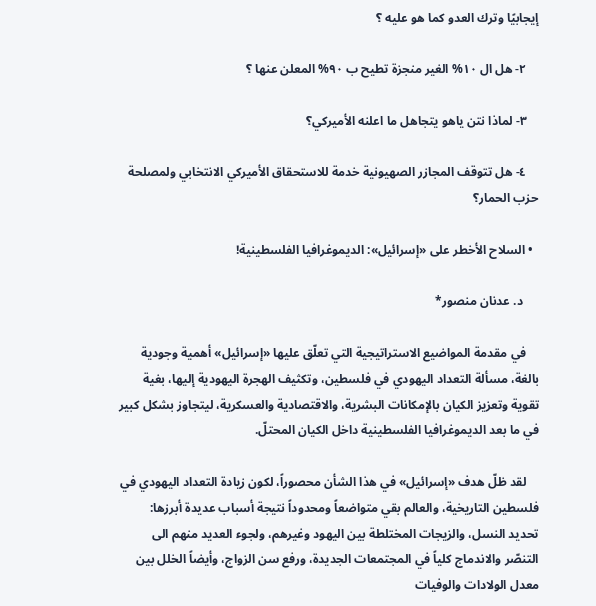إيجابيًا وترك العدو كما هو عليه ؟

    ٢- هل ال ١٠% الغير منجزة تطيح ب ٩٠% المعلن عنها ؟

    ٣- لماذا نتن ياهو يتجاهل ما اعلنه الأميركي؟

    ٤- هل تتوقف المجازر الصهيونية خدمة للاستحقاق الأميركي الانتخابي ولمصلحة حزب الحمار؟

  • السلاح الأخطر على «إسرائيل»: الديموغرافيا الفلسطينية!

     د. عدنان منصور*

    في مقدمة المواضيع الاستراتيجية التي تعلّق عليها «إسرائيل» أهمية وجودية بالغة، مسألة التعداد اليهودي في فلسطين، وتكثيف الهجرة اليهودية إليها، بغية تقوية وتعزيز الكيان بالإمكانات البشرية، والاقتصادية والعسكرية، ليتجاوز بشكل كبير في ما بعد الديموغرافيا الفلسطينية داخل الكيان المحتلّ.

    لقد ظلّ هدف «إسرائيل» في هذا الشأن محصوراً، لكون زيادة التعداد اليهودي في فلسطين التاريخية، والعالم بقي متواضعاً ومحدوداً نتيجة أسباب عديدة أبرزها: تحديد النسل، والزيجات المختلطة بين اليهود وغيرهم، ولجوء العديد منهم الى التنصّر والاندماج كلياً في المجتمعات الجديدة، ورفع سن الزواج، وأيضاً الخلل بين معدل الولادات والوفيات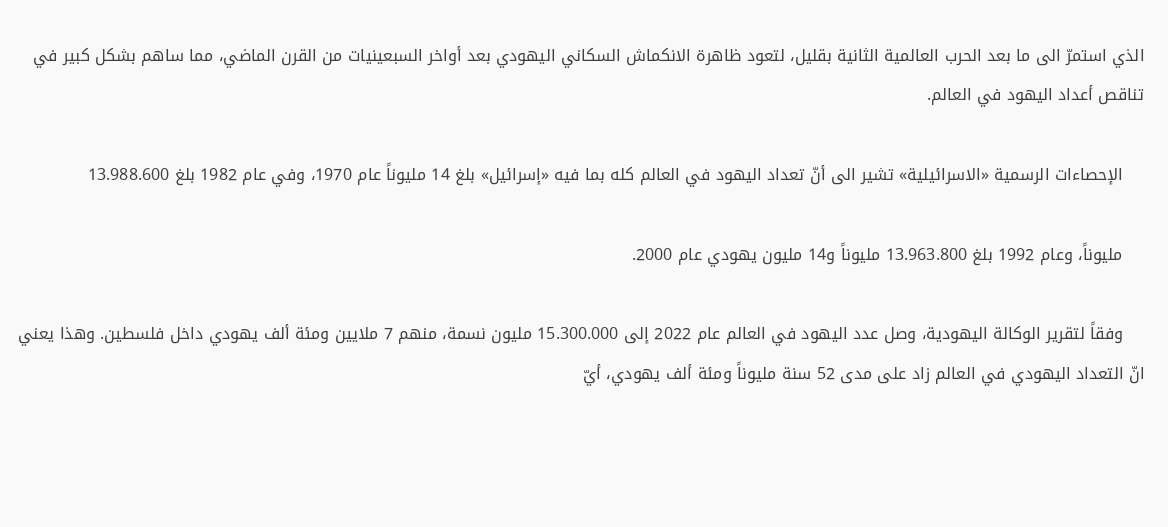الذي استمرّ الى ما بعد الحرب العالمية الثانية بقليل، لتعود ظاهرة الانكماش السكاني اليهودي بعد أواخر السبعينيات من القرن الماضي، مما ساهم بشكل كبير في تناقص أعداد اليهود في العالم.

    الإحصاءات الرسمية «الاسرائيلية» تشير الى أنّ تعداد اليهود في العالم كله بما فيه «إسرائيل» بلغ 14 مليوناً عام 1970، وفي عام 1982 بلغ 13.988.600

    مليوناً، وعام 1992 بلغ 13.963.800 مليوناً و14 مليون يهودي عام 2000.

    وفقاً لتقرير الوكالة اليهودية، وصل عدد اليهود في العالم عام 2022 إلى 15.300.000 مليون نسمة، منهم 7 ملايين ومئة ألف يهودي داخل فلسطين. وهذا يعني انّ التعداد اليهودي في العالم زاد على مدى 52 سنة مليوناً ومئة ألف يهودي، أيّ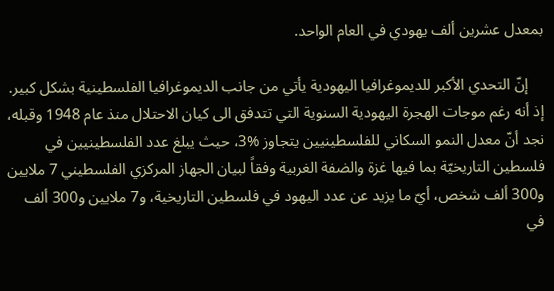بمعدل عشرين ألف يهودي في العام الواحد.

    إنّ التحدي الأكبر للديموغرافيا اليهودية يأتي من جانب الديموغرافيا الفلسطينية بشكل كبير. إذ أنه رغم موجات الهجرة اليهودية السنوية التي تتدفق الى كيان الاحتلال منذ عام 1948 وقبله، نجد أنّ معدل النمو السكاني للفلسطينيين يتجاوز %3، حيث يبلغ عدد الفلسطينيين في فلسطين التاريخيّة بما فيها غزة والضفة الغربية وفقاً لبيان الجهاز المركزي الفلسطيني 7 ملايين و300 ألف شخص، أيّ ما يزيد عن عدد اليهود في فلسطين التاريخية، و7 ملايين و300 ألف في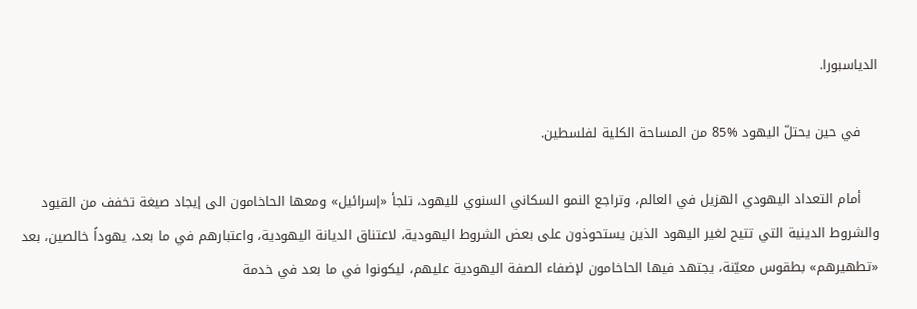الدياسبورا.

    في حين يحتلّ اليهود %85 من المساحة الكلية لفلسطين.

    أمام التعداد اليهودي الهزيل في العالم، وتراجع النمو السكاني السنوي لليهود، تلجأ «إسرائيل» ومعها الحاخامون الى إيجاد صيغة تخفف من القيود والشروط الدينية التي تتيح لغير اليهود الذين يستحوذون على بعض الشروط اليهودية، لاعتناق الديانة اليهودية، واعتبارهم في ما بعد، يهوداً خالصين، بعد «تطهيرهم» بطقوس معيّنة، يجتهد فيها الحاخامون لإضفاء الصفة اليهودية عليهم، ليكونوا في ما بعد في خدمة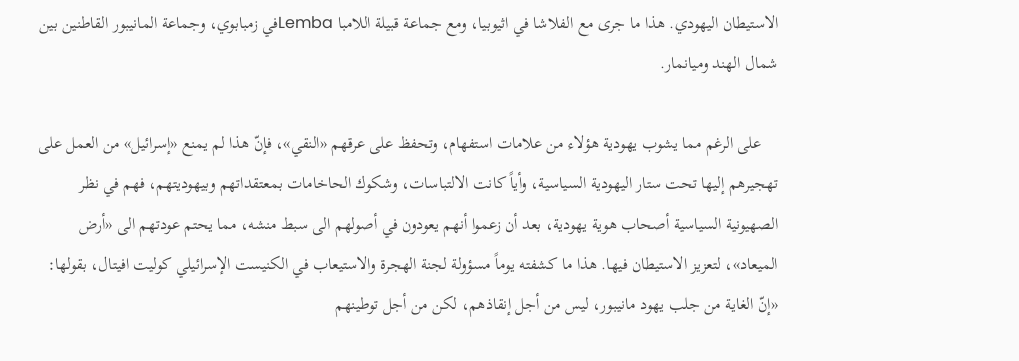الاستيطان اليهودي. هذا ما جرى مع الفلاشا في اثيوبيا، ومع جماعة قبيلة اللامبا Lembaفي زمبابوي، وجماعة المانيبور القاطنين بين شمال الهند وميانمار.

    على الرغم مما يشوب يهودية هؤلاء من علامات استفهام، وتحفظ على عرقهم «النقي»، فإنّ هذا لم يمنع «إسرائيل» من العمل على تهجيرهم إليها تحت ستار اليهودية السياسية، وأياً كانت الالتباسات، وشكوك الحاخامات بمعتقداتهم وبيهوديتهم، فهم في نظر الصهيونية السياسية أصحاب هوية يهودية، بعد أن زعموا أنهم يعودون في أصولهم الى سبط منشه، مما يحتم عودتهم الى «أرض الميعاد»، لتعزيز الاستيطان فيها. هذا ما كشفته يوماً مسؤولة لجنة الهجرة والاستيعاب في الكنيست الإسرائيلي كوليت افيتال، بقولها: «إنّ الغاية من جلب يهود مانيبور، ليس من أجل إنقاذهم، لكن من أجل توطينهم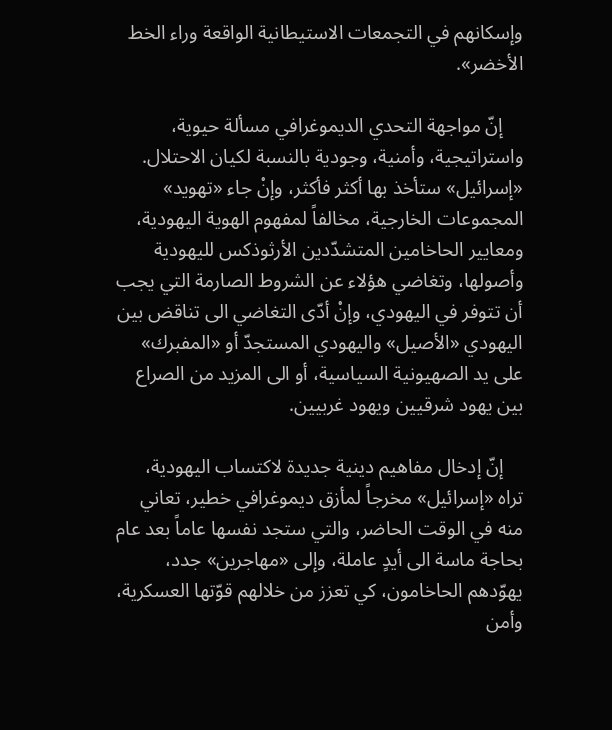وإسكانهم في التجمعات الاستيطانية الواقعة وراء الخط الأخضر».

    إنّ مواجهة التحدي الديموغرافي مسألة حيوية، واستراتيجية، وأمنية، وجودية بالنسبة لكيان الاحتلال. «إسرائيل» ستأخذ بها أكثر فأكثر، وإنْ جاء «تهويد» المجموعات الخارجية، مخالفاً لمفهوم الهوية اليهودية، ومعايير الحاخامين المتشدّدين الأرثوذكس لليهودية وأصولها، وتغاضي هؤلاء عن الشروط الصارمة التي يجب أن تتوفر في اليهودي، وإنْ أدّى التغاضي الى تناقض بين اليهودي «الأصيل» واليهودي المستجدّ أو «المفبرك» على يد الصهيونية السياسية، أو الى المزيد من الصراع بين يهود شرقيين ويهود غربيين.

    إنّ إدخال مفاهيم دينية جديدة لاكتساب اليهودية، تراه «إسرائيل» مخرجاً لمأزق ديموغرافي خطير، تعاني منه في الوقت الحاضر، والتي ستجد نفسها عاماً بعد عام بحاجة ماسة الى أيدٍ عاملة، وإلى «مهاجرين» جدد، يهوّدهم الحاخامون، كي تعزز من خلالهم قوّتها العسكرية، وأمن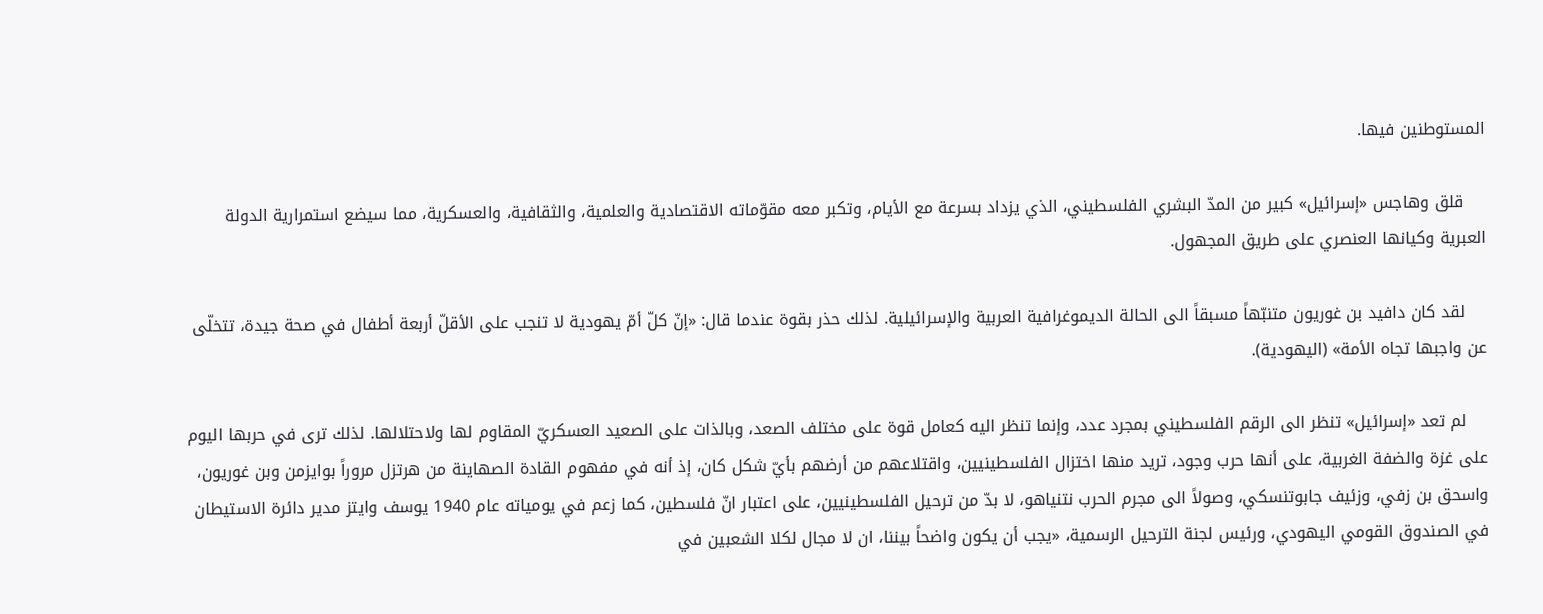المستوطنين فيها.

    قلق وهاجس «إسرائيل» كبير من المدّ البشري الفلسطيني، الذي يزداد بسرعة مع الأيام، وتكبر معه مقوّماته الاقتصادية والعلمية، والثقافية، والعسكرية، مما سيضع استمرارية الدولة العبرية وكيانها العنصري على طريق المجهول.

    لقد كان دافيد بن غوريون متنبّهاً مسبقاً الى الحالة الديموغرافية العربية والإسرائيلية. لذلك حذر بقوة عندما قال: «إنّ كلّ أمّ يهودية لا تنجب على الأقلّ أربعة أطفال في صحة جيدة، تتخلّى عن واجبها تجاه الأمة» (اليهودية).

    لم تعد «إسرائيل» تنظر الى الرقم الفلسطيني بمجرد عدد، وإنما تنظر اليه كعامل قوة على مختلف الصعد، وبالذات على الصعيد العسكريّ المقاوم لها ولاحتلالها. لذلك ترى في حربها اليوم على غزة والضفة الغربية، على أنها حرب وجود، تريد منها اختزال الفلسطينيين، واقتلاعهم من أرضهم بأيّ شكل كان، إذ أنه في مفهوم القادة الصهاينة من هرتزل مروراً بوايزمن وبن غوريون، واسحق بن زفي، وزئيف جابوتنسكي، وصولاً الى مجرم الحرب نتنياهو، لا بدّ من ترحيل الفلسطينيين، على اعتبار انّ فلسطين، كما زعم في يومياته عام 1940 يوسف وايتز مدير دائرة الاستيطان في الصندوق القومي اليهودي، ورئيس لجنة الترحيل الرسمية، «يجب أن يكون واضحاً بيننا، ان لا مجال لكلا الشعبين في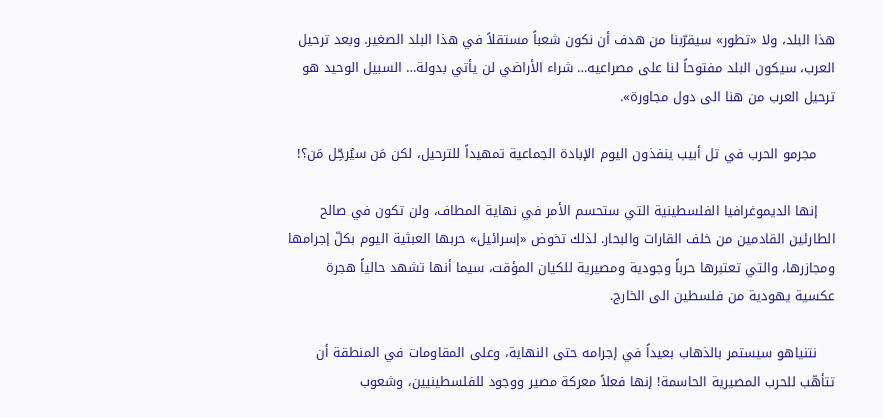هذا البلد، ولا «تطور» سيقرّبنا من هدف أن نكون شعباً مستقلاً في هذا البلد الصغير. وبعد ترحيل العرب، سيكون البلد مفتوحاً لنا على مصراعيه… شراء الأراضي لن يأتي بدولة… السبيل الوحيد هو ترحيل العرب من هنا الى دول مجاورة».

    مجرمو الحرب في تل أبيب ينفذون اليوم الإبادة الجماعية تمهيداً للترحيل، لكن مَن سيُرحِّل مَن؟!

    إنها الديموغرافيا الفلسطينية التي ستحسم الأمر في نهاية المطاف، ولن تكون في صالح الطارئين القادمين من خلف القارات والبحار. لذلك تخوض «إسرائيل» حربها العبثية اليوم بكلّ إجرامها ومجازرها، والتي تعتبرها حرباً وجودية ومصيرية للكيان المؤقت، سيما أنها تشهد حالياً هجرة عكسية يهودية من فلسطين الى الخارج.

    نتنياهو سيستمر بالذهاب بعيداً في إجرامه حتى النهاية، وعلى المقاومات في المنطقة أن تتأهّب للحرب المصيرية الحاسمة! إنها فعلاً معركة مصير ووجود للفلسطينيين، وشعوب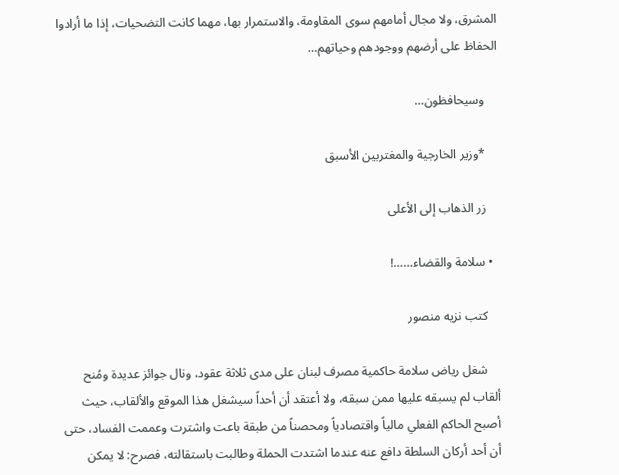المشرق، ولا مجال أمامهم سوى المقاومة، والاستمرار بها، مهما كانت التضحيات، إذا ما أرادوا الحفاظ على أرضهم ووجودهم وحياتهم…

    وسيحافظون…

    *وزير الخارجية والمغتربين الأسبق

    زر الذهاب إلى الأعلى

  • سلامة والقضاء……!

    كتب نزيه منصور

    شغل رياض سلامة حاكمية مصرف لبنان على مدى ثلاثة عقود، ونال جوائز عديدة ومُنح ألقاب لم يسبقه عليها ممن سبقه، ولا أعتقد أن أحداً سيشغل هذا الموقع والألقاب، حيث أصبح الحاكم الفعلي مالياً واقتصادياً ومحصناً من طبقة باعت واشترت وعممت الفساد، حتى أن أحد أركان السلطة دافع عنه عندما اشتدت الحملة وطالبت باستقالته، فصرح: لا يمكن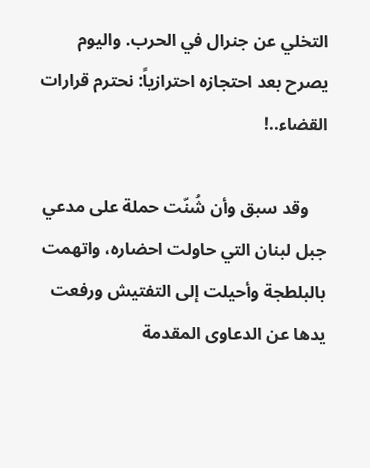التخلي عن جنرال في الحرب. واليوم يصرح بعد احتجازه احترازياً: نحترم قرارات القضاء..!

    وقد سبق وأن شُنّت حملة على مدعي جبل لبنان التي حاولت احضاره، واتهمت بالبلطجة وأحيلت إلى التفتيش ورفعت يدها عن الدعاوى المقدمة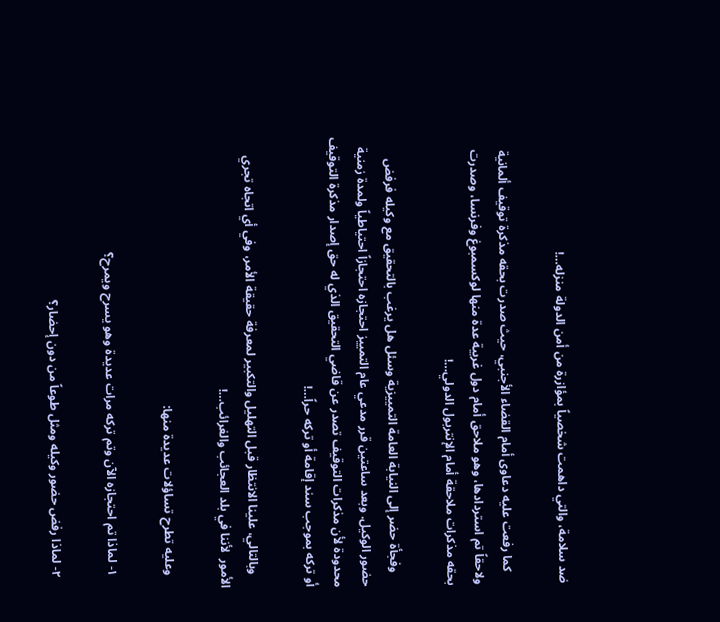ضد سلامة، والتي داهمت شخصياً بمؤازرة من أمن الدولة منزله…!

    كما رفعت عليه دعاوى أمام القضاء الأجنبي، حيث صدرت بحقه مذكرة توقيف ألمانية ولاحقاً تم استردادها، وهو ملاحق أمام دول غربية عدة منها لوكسمبوغ وفرنسا، وصدرت بحقه مذكرات ملاحقة أمام الإنتربول الدولي…!

    وفجأة حضر إلى النيابة العامة التمييزية وسئل هل يرغب بالتحقيق مع وكيله فرفض حضور الوكيل. وبعد ساعتين قرر مدعي عام التمييز احتجازه احتجازاً احتياطياً ولمدة زمنية محدودة لأن مذكرات التوقيف تصدر عن قاضي التحقيق الذي له حق إصدار مذكرة التوقيف أو تركه بموجب سند إقامة أو تركه حراً…!

    وبالتالي، علينا الانتظار قبل التهليل والتكبير لمعرفة حقيقة الأمر، وفي أي اتجاه تجري الأمور  لأننا في بلد العجائب والغرائب…!

    وعليه تطرح تساؤلات عديدة منها:

    ١- لماذا تم احتجازه الآن وتم تركه مرات عديدة وهو يسرح ويمرح؟

    ٢- لماذا رفض حضور وكيله ومثل طوعاً من دون إحضار؟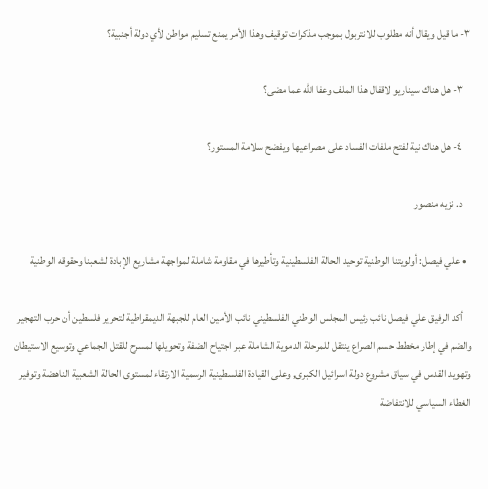٣- ما قيل ويقال أنه مطلوب للانتربول بموجب مذكرات توقيف وهذا الأمر يمنع تسليم مواطن لأي دولة أجنبية؟

    ٣- هل هناك سيناريو لاقفال هذا الملف وعفا الله عما مضى؟

    ٤- هل هناك نية لفتح ملفات الفساد على مصراعيها ويفضح سلامة المستور؟

    د. نزيه منصور

  • علي فيصل: أولويتنا الوطنية توحيد الحالة الفلسطينية وتأطيرها في مقاومة شاملة لمواجهة مشاريع الإبادة لشعبنا وحقوقه الوطنية

    أكد الرفيق علي فيصل نائب رئيس المجلس الوطني الفلسطيني نائب الأمين العام للجبهة الديمقراطية لتحرير فلسطين أن حرب التهجير والضم في إطار مخطط حسم الصراع ينتقل للمرحلة الدموية الشاملة عبر اجتياح الضفة وتحويلها لمسرح للقتل الجماعي وتوسيع الاستيطان وتهويد القدس في سياق مشروع دولة اسرائيل الكبرى, وعلى القيادة الفلسطينية الرسمية الارتقاء لمستوى الحالة الشعبية الناهضة وتوفير الغطاء السياسي للانتفاضة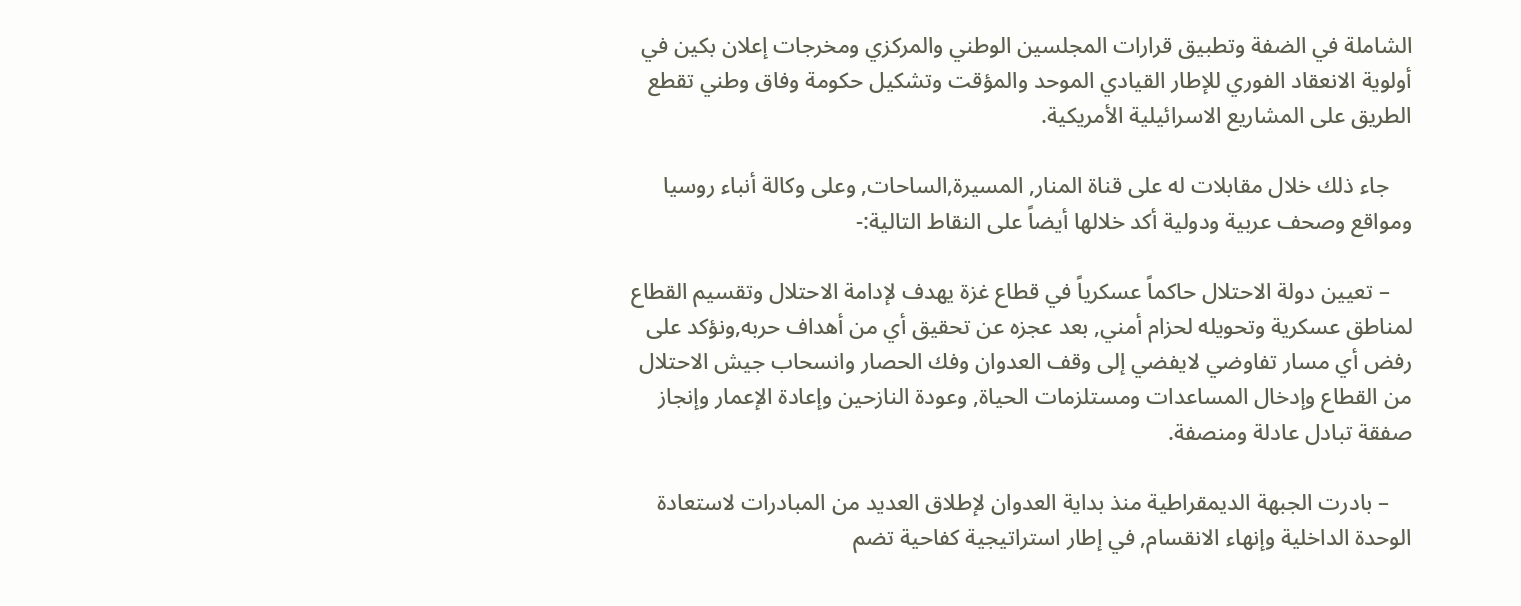الشاملة في الضفة وتطبيق قرارات المجلسين الوطني والمركزي ومخرجات إعلان بكين في أولوية الانعقاد الفوري للإطار القيادي الموحد والمؤقت وتشكيل حكومة وفاق وطني تقطع الطريق على المشاريع الاسرائيلية الأمريكية.

    جاء ذلك خلال مقابلات له على قناة المنار, المسيرة,الساحات, وعلى وكالة أنباء روسيا ومواقع وصحف عربية ودولية أكد خلالها أيضاً على النقاط التالية:-

    – تعيين دولة الاحتلال حاكماً عسكرياً في قطاع غزة يهدف لإدامة الاحتلال وتقسيم القطاع لمناطق عسكرية وتحويله لحزام أمني, بعد عجزه عن تحقيق أي من أهداف حربه,ونؤكد على رفض أي مسار تفاوضي لايفضي إلى وقف العدوان وفك الحصار وانسحاب جيش الاحتلال من القطاع وإدخال المساعدات ومستلزمات الحياة, وعودة النازحين وإعادة الإعمار وإنجاز صفقة تبادل عادلة ومنصفة.

    – بادرت الجبهة الديمقراطية منذ بداية العدوان لإطلاق العديد من المبادرات لاستعادة الوحدة الداخلية وإنهاء الانقسام, في إطار استراتيجية كفاحية تضم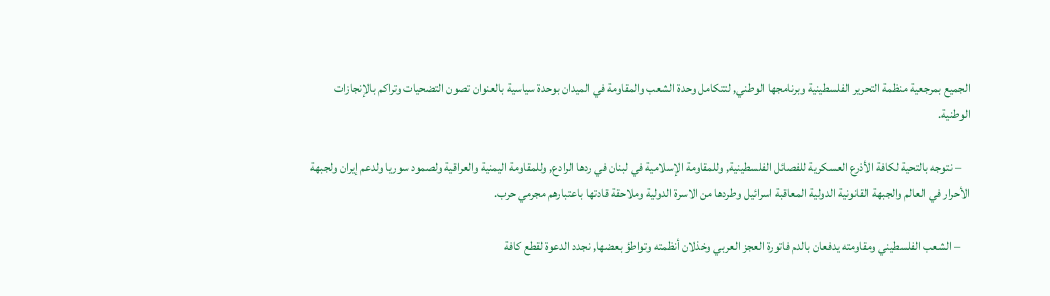الجميع بمرجعية منظمة التحرير الفلسطينية وبرنامجها الوطني, لتتكامل وحدة الشعب والمقاومة في الميدان بوحدة سياسية بالعنوان تصون التضحيات وتراكم بالإنجازات الوطنية.

    – نتوجه بالتحية لكافة الأذرع العسكرية للفصائل الفلسطينية, وللمقاومة الإسلامية في لبنان في ردها الرادع, وللمقاومة اليمنية والعراقية ولصمود سوريا ولدعم إيران ولجبهة الأحرار في العالم والجبهة القانونية الدولية المعاقبة اسرائيل وطردها من الاسرة الدولية وملاحقة قادتها باعتبارهم مجرمي حرب.

    – الشعب الفلسطيني ومقاومته يدفعان بالدم فاتورة العجز العربي وخذلان أنظمته وتواطؤ بعضها, نجدد الدعوة لقطع كافة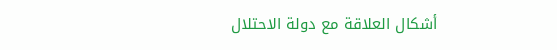أشكال العلاقة مع دولة الاحتلال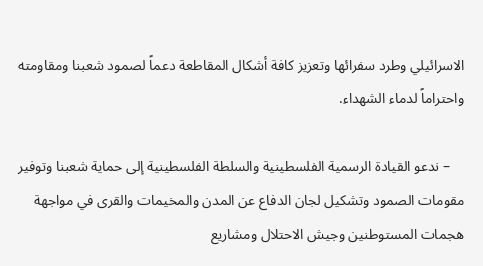الاسرائيلي وطرد سفرائها وتعزيز كافة أشكال المقاطعة دعماً لصمود شعبنا ومقاومته واحتراماً لدماء الشهداء.

    – ندعو القيادة الرسمية الفلسطينية والسلطة الفلسطينية إلى حماية شعبنا وتوفير مقومات الصمود وتشكيل لجان الدفاع عن المدن والمخيمات والقرى في مواجهة هجمات المستوطنين وجيش الاحتلال ومشاريع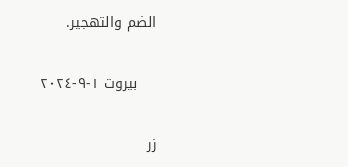الضم والتهجير.

    بيروت ١-٩-٢٠٢٤

زر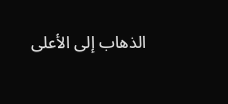الذهاب إلى الأعلى